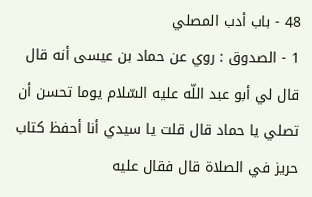48 - باب أدب المصلي
1 - الصدوق : روي عن حماد بن عيسى أنه قال قال لي أبو عبد اللّه عليه السّلام يوما تحسن أن تصلي يا حماد قال قلت يا سيدي أنا أحفظ كتاب حريز في الصلاة قال فقال عليه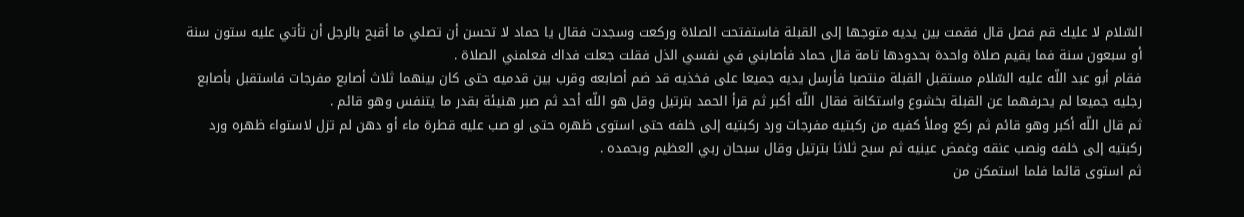السّلام لا عليك قم فصل قال فقمت بين يديه متوجها إلى القبلة فاستفتحت الصلاة وركعت وسجدت فقال يا حماد لا تحسن أن تصلي ما أقبح بالرجل أن تأتي عليه ستون سنة أو سبعون سنة فما يقيم صلاة واحدة بحدودها تامة قال حماد فأصابني في نفسي الذل فقلت جعلت فداك فعلمني الصلاة .
فقام أبو عبد اللّه عليه السّلام مستقبل القبلة منتصبا فأرسل يديه جميعا على فخذيه قد ضم أصابعه وقرب بين قدميه حتى كان بينهما ثلاث أصابع مفرجات فاستقبل بأصابع رجليه جميعا لم يحرفهما عن القبلة بخشوع واستكانة فقال اللّه أكبر ثم قرأ الحمد بترتيل وقل هو اللّه أحد ثم صبر هنيئة بقدر ما يتنفس وهو قائم .
ثم قال اللّه أكبر وهو قائم ثم ركع وملأ كفيه من ركبتيه مفرجات ورد ركبتيه إلى خلفه حتى استوى ظهره حتى لو صب عليه قطرة ماء أو دهن لم تزل لاستواء ظهره ورد ركبتيه إلى خلفه ونصب عنقه وغمض عينيه ثم سبح ثلاثا بترتيل وقال سبحان ربي العظيم وبحمده .
ثم استوى قائما فلما استمكن من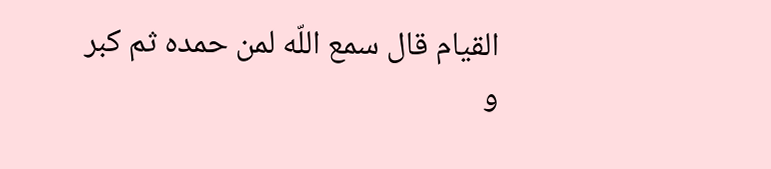القيام قال سمع اللّه لمن حمده ثم كبر
و